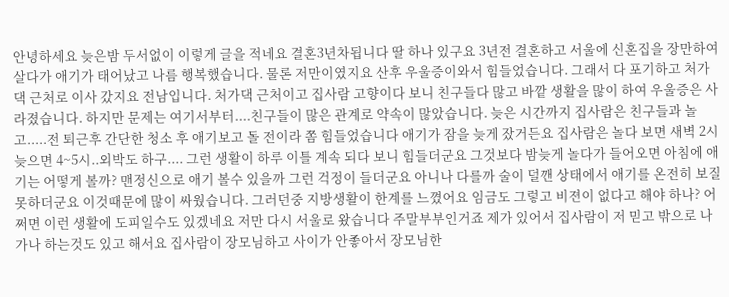안녕하세요 늦은밤 두서없이 이렇게 글을 적네요 결혼3년차됩니다 딸 하나 있구요 3년전 결혼하고 서울에 신혼집을 장만하여 살다가 애기가 태어났고 나름 행복했습니다. 물론 저만이였지요 산후 우울증이와서 힘들었습니다. 그래서 다 포기하고 처가댁 근처로 이사 갔지요 전남입니다. 처가댁 근처이고 집사람 고향이다 보니 친구들다 많고 바깥 생활을 많이 하여 우울증은 사라졌습니다. 하지만 문제는 여기서부터....친구들이 많은 관계로 약속이 많았습니다. 늦은 시간까지 집사람은 친구들과 놀고.....전 퇴근후 간단한 청소 후 애기보고 돌 전이라 쫌 힘들었습니다 애기가 잠을 늦게 잤거든요 집사람은 놀다 보면 새벽 2시 늦으면 4~5시..외박도 하구.... 그런 생활이 하루 이틀 계속 되다 보니 힘들더군요 그것보다 밤늦게 놀다가 들어오면 아침에 애기는 어떻게 볼까? 맨정신으로 애기 볼수 있을까 그런 걱정이 들더군요 아니나 다를까 술이 덜깬 상태에서 애기를 온전히 보질 못하더군요 이것때문에 많이 싸웠습니다. 그러던중 지방생활이 한계를 느꼈어요 임금도 그렇고 비젼이 없다고 해야 하나? 어쩌면 이런 생활에 도피일수도 있겠네요 저만 다시 서울로 왔습니다 주말부부인거죠 제가 있어서 집사람이 저 믿고 밖으로 나가나 하는것도 있고 해서요 집사람이 장모님하고 사이가 안좋아서 장모님한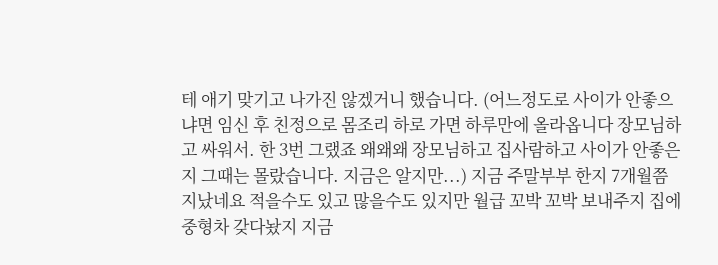테 애기 맞기고 나가진 않겠거니 했습니다. (어느정도로 사이가 안좋으냐면 임신 후 친정으로 몸조리 하로 가면 하루만에 올라옵니다 장모님하고 싸워서. 한 3번 그랬죠 왜왜왜 장모님하고 집사람하고 사이가 안좋은지 그때는 몰랐습니다. 지금은 알지만...) 지금 주말부부 한지 7개월쯤 지났네요 적을수도 있고 많을수도 있지만 월급 꼬박 꼬박 보내주지 집에 중형차 갖다놨지 지금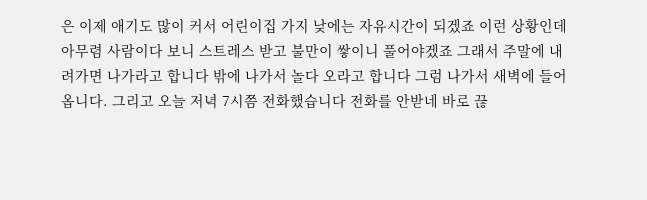은 이제 애기도 많이 커서 어린이집 가지 낮에는 자유시간이 되겠죠 이런 상황인데 아무렴 사람이다 보니 스트레스 받고 불만이 쌓이니 풀어야겠죠 그래서 주말에 내려가면 나가라고 합니다 밖에 나가서 놀다 오라고 합니다 그럼 나가서 새벽에 들어옵니다. 그리고 오늘 저녁 7시쯤 전화했습니다 전화를 안받네 바로 끊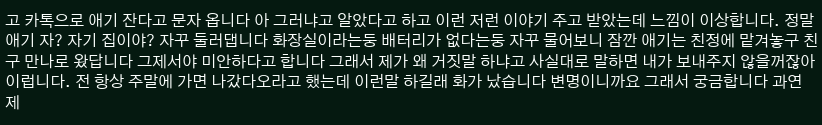고 카톡으로 애기 잔다고 문자 옵니다 아 그러냐고 알았다고 하고 이런 저런 이야기 주고 받았는데 느낌이 이상합니다. 정말 애기 자? 자기 집이야? 자꾸 둘러댑니다 화장실이라는둥 배터리가 없다는둥 자꾸 물어보니 잠깐 애기는 친정에 맡겨놓구 친구 만나로 왔답니다 그제서야 미안하다고 합니다 그래서 제가 왜 거짓말 하냐고 사실대로 말하면 내가 보내주지 않을꺼잖아 이럽니다. 전 항상 주말에 가면 나갔다오라고 했는데 이런말 하길래 화가 났습니다 변명이니까요 그래서 궁금합니다 과연 제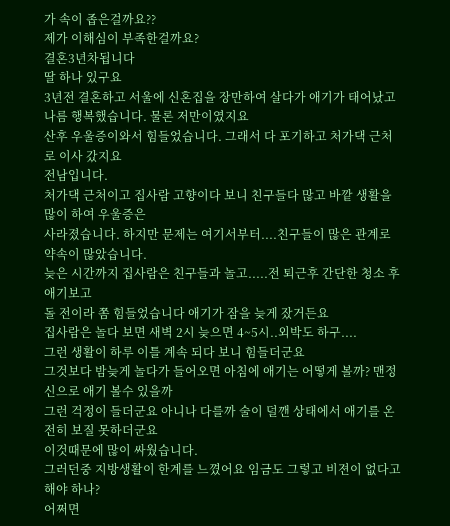가 속이 좁은걸까요??
제가 이해심이 부족한걸까요?
결혼3년차됩니다
딸 하나 있구요
3년전 결혼하고 서울에 신혼집을 장만하여 살다가 애기가 태어났고
나름 행복했습니다. 물론 저만이였지요
산후 우울증이와서 힘들었습니다. 그래서 다 포기하고 처가댁 근처로 이사 갔지요
전남입니다.
처가댁 근처이고 집사람 고향이다 보니 친구들다 많고 바깥 생활을 많이 하여 우울증은
사라졌습니다. 하지만 문제는 여기서부터....친구들이 많은 관계로 약속이 많았습니다.
늦은 시간까지 집사람은 친구들과 놀고.....전 퇴근후 간단한 청소 후 애기보고
돌 전이라 쫌 힘들었습니다 애기가 잠을 늦게 잤거든요
집사람은 놀다 보면 새벽 2시 늦으면 4~5시..외박도 하구....
그런 생활이 하루 이틀 계속 되다 보니 힘들더군요
그것보다 밤늦게 놀다가 들어오면 아침에 애기는 어떻게 볼까? 맨정신으로 애기 볼수 있을까
그런 걱정이 들더군요 아니나 다를까 술이 덜깬 상태에서 애기를 온전히 보질 못하더군요
이것때문에 많이 싸웠습니다.
그러던중 지방생활이 한계를 느꼈어요 임금도 그렇고 비젼이 없다고 해야 하나?
어쩌면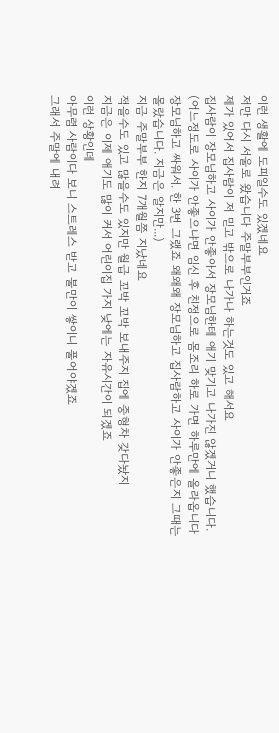이런 생활에 도피일수도 있겠네요
저만 다시 서울로 왔습니다 주말부부인거죠
제가 있어서 집사람이 저 믿고 밖으로 나가나 하는것도 있고 해서요
집사람이 장모님하고 사이가 안좋아서 장모님한테 애기 맞기고 나가진 않겠거니 했습니다.
(어느정도로 사이가 안좋으냐면 임신 후 친정으로 몸조리 하로 가면 하루만에 올라옵니다
장모님하고 싸워서. 한 3번 그랬죠 왜왜왜 장모님하고 집사람하고 사이가 안좋은지 그때는
몰랐습니다. 지금은 알지만...)
지금 주말부부 한지 7개월쯤 지났네요
적을수도 있고 많을수도 있지만 월급 꼬박 꼬박 보내주지 집에 중형차 갖다놨지
지금은 이제 애기도 많이 커서 어린이집 가지 낮에는 자유시간이 되겠죠
이런 상황인데
아무렴 사람이다 보니 스트레스 받고 불만이 쌓이니 풀어야겠죠
그래서 주말에 내려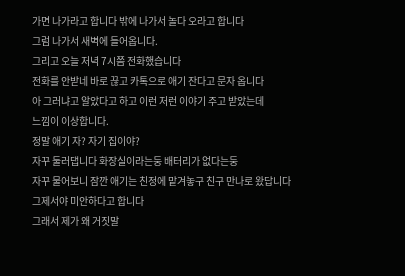가면 나가라고 합니다 밖에 나가서 놀다 오라고 합니다
그럼 나가서 새벽에 들어옵니다.
그리고 오늘 저녁 7시쯤 전화했습니다
전화를 안받네 바로 끊고 카톡으로 애기 잔다고 문자 옵니다
아 그러냐고 알았다고 하고 이런 저런 이야기 주고 받았는데
느낌이 이상합니다.
정말 애기 자? 자기 집이야?
자꾸 둘러댑니다 화장실이라는둥 배터리가 없다는둥
자꾸 물어보니 잠깐 애기는 친정에 맡겨놓구 친구 만나로 왔답니다
그제서야 미안하다고 합니다
그래서 제가 왜 거짓말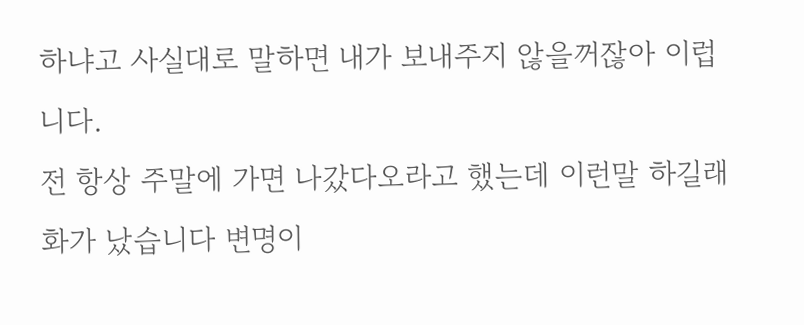하냐고 사실대로 말하면 내가 보내주지 않을꺼잖아 이럽니다.
전 항상 주말에 가면 나갔다오라고 했는데 이런말 하길래 화가 났습니다 변명이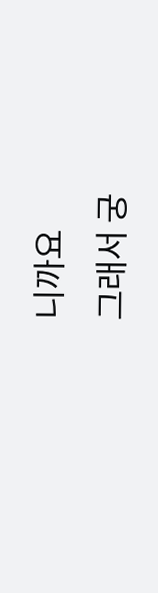니까요
그래서 궁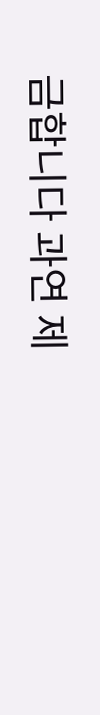금합니다 과연 제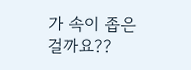가 속이 좁은걸까요??